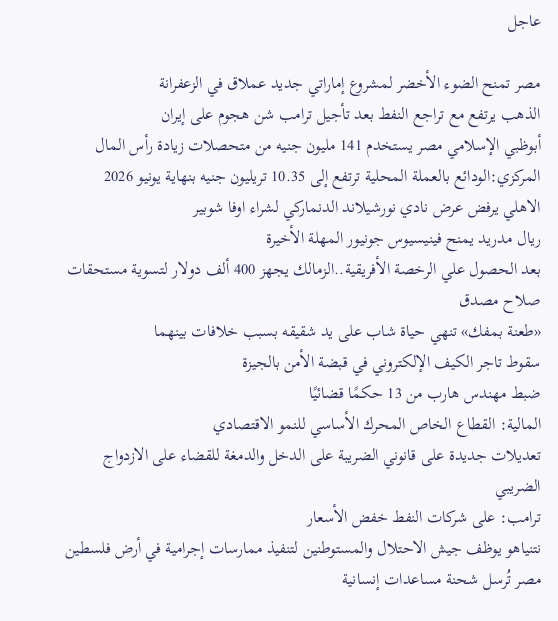عاجل

مصر تمنح الضوء الأخضر لمشروع إماراتي جديد عملاق في الزعفرانة
الذهب يرتفع مع تراجع النفط بعد تأجيل ترامب شن هجوم على إيران
أبوظبي الإسلامي مصر يستخدم 141 مليون جنيه من متحصلات زيادة رأس المال
المركزي:الودائع بالعملة المحلية ترتفع إلى 10.35 تريليون جنيه بنهاية يونيو 2026
الاهلي يرفض عرض نادي نورشيلاند الدنماركي لشراء اوفا شوبير
ريال مدريد يمنح فينيسيوس جونيور المهلة الأخيرة
بعد الحصول علي الرخصة الأفريقية..الزمالك يجهز 400 ألف دولار لتسوية مستحقات صلاح مصدق
«طعنة بمفك» تنهي حياة شاب على يد شقيقه بسبب خلافات بينهما
سقوط تاجر الكيف الإلكتروني في قبضة الأمن بالجيزة
ضبط مهندس هارب من 13 حكمًا قضائيًا
المالية: القطاع الخاص المحرك الأساسي للنمو الاقتصادي
تعديلات جديدة على قانوني الضريبة على الدخل والدمغة للقضاء على الازدواج الضريبي
ترامب: على شركات النفط خفض الأسعار
نتنياهو يوظف جيش الاحتلال والمستوطنين لتنفيذ ممارسات إجرامية في أرض فلسطين
مصر تُرسل شحنة مساعدات إنسانية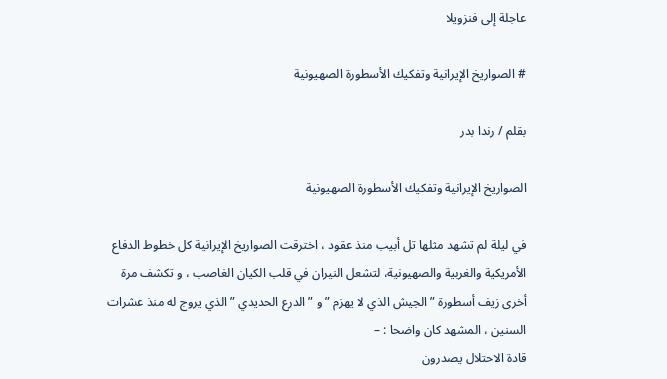عاجلة إلى فنزويلا

# الصواريخ الإيرانية وتفكيك الأسطورة الصهيونية

بقلم / رندا بدر

الصواريخ الإيرانية وتفكيك الأسطورة الصهيونية

في ليلة لم تشهد مثلها تل أبيب منذ عقود ، اخترقت الصواريخ الإيرانية كل خطوط الدفاع الأمريكية والغربية والصهيونية، لتشعل النيران في قلب الكيان الغاصب ، و تكشف مرة أخرى زيف أسطورة ” الجيش الذي لا يهزم ” و ” الدرع الحديدي ” الذي يروج له منذ عشرات السنين ، المشهد كان واضحا : –
قادة الاحتلال يصدرون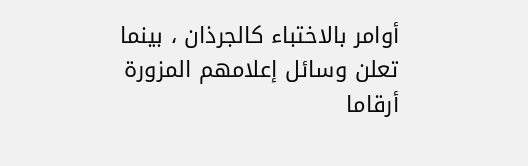أوامر بالاختباء كالجرذان ، بينما تعلن وسائل إعلامهم المزورة أرقاما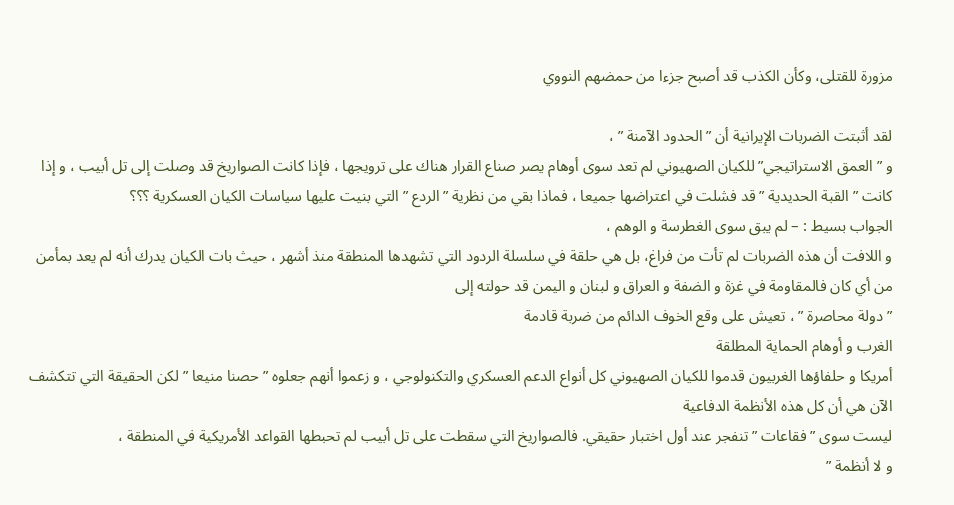مزورة للقتلى، وكأن الكذب قد أصبح جزءا من حمضهم النووي

لقد أثبتت الضربات الإيرانية أن ” الحدود الآمنة ” ،
و ” العمق الاستراتيجي” للكيان الصهيوني لم تعد سوى أوهام يصر صناع القرار هناك على ترويجها ، فإذا كانت الصواريخ قد وصلت إلى تل أبيب ، و إذا كانت ” القبة الحديدية ” قد فشلت في اعتراضها جميعا ، فماذا بقي من نظرية ” الردع ” التي بنيت عليها سياسات الكيان العسكرية ؟؟؟
الجواب بسيط : – لم يبق سوى الغطرسة و الوهم ،
و اللافت أن هذه الضربات لم تأت من فراغ، بل هي حلقة في سلسلة الردود التي تشهدها المنطقة منذ أشهر ، حيث بات الكيان يدرك أنه لم يعد بمأمن من أي كان فالمقاومة في غزة و الضفة و العراق و لبنان و اليمن قد حولته إلى
” دولة محاصرة ” ، تعيش على وقع الخوف الدائم من ضربة قادمة
الغرب و أوهام الحماية المطلقة
أمريكا و حلفاؤها الغربيون قدموا للكيان الصهيوني كل أنواع الدعم العسكري والتكنولوجي ، و زعموا أنهم جعلوه ” حصنا منيعا ” لكن الحقيقة التي تتكشف الآن هي أن كل هذه الأنظمة الدفاعية
ليست سوى ” فقاعات ” تنفجر عند أول اختبار حقيقي. فالصواريخ التي سقطت على تل أبيب لم تحبطها القواعد الأمريكية في المنطقة ،
و لا أنظمة ”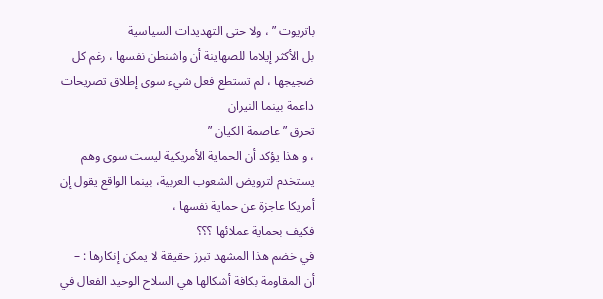باتريوت ” ، ولا حتى التهديدات السياسية
بل الأكثر إيلاما للصهاينة أن واشنطن نفسها ، رغم كل ضجيجها ، لم تستطع فعل شيء سوى إطلاق تصريحات داعمة بينما النيران
تحرق ” عاصمة الكيان ”
، و هذا يؤكد أن الحماية الأمريكية ليست سوى وهم يستخدم لترويض الشعوب العربية، بينما الواقع يقول إن أمريكا عاجزة عن حماية نفسها ،
فكيف بحماية عملائها ؟؟؟
في خضم هذا المشهد تبرز حقيقة لا يمكن إنكارها : –
أن المقاومة بكافة أشكالها هي السلاح الوحيد الفعال في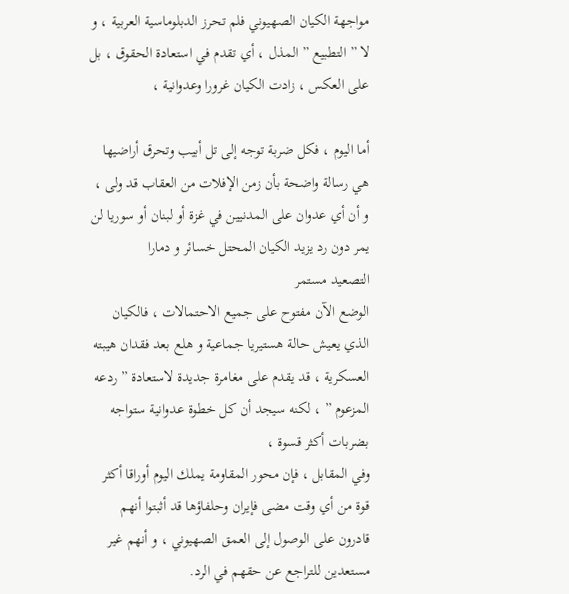مواجهة الكيان الصهيوني فلم تحرز الدبلوماسية العربية ، و لا ” التطبيع ” المذل ، أي تقدم في استعادة الحقوق ، بل على العكس ، زادت الكيان غرورا وعدوانية ،

أما اليوم ، فكل ضربة توجه إلى تل أبيب وتحرق أراضيها هي رسالة واضحة بأن زمن الإفلات من العقاب قد ولى ، و أن أي عدوان على المدنيين في غزة أو لبنان أو سوريا لن يمر دون رد يزيد الكيان المحتل خسائر و دمارا
التصعيد مستمر
الوضع الآن مفتوح على جميع الاحتمالات ، فالكيان الذي يعيش حالة هستيريا جماعية و هلع بعد فقدان هيبته العسكرية ، قد يقدم على مغامرة جديدة لاستعادة ” ردعه المزعوم ” ، لكنه سيجد أن كل خطوة عدوانية ستواجه بضربات أكثر قسوة ،
وفي المقابل ، فإن محور المقاومة يملك اليوم أوراقا أكثر قوة من أي وقت مضى فإيران وحلفاؤها قد أثبتوا أنهم قادرون على الوصول إلى العمق الصهيوني ، و أنهم غير مستعدين للتراجع عن حقهم في الرد.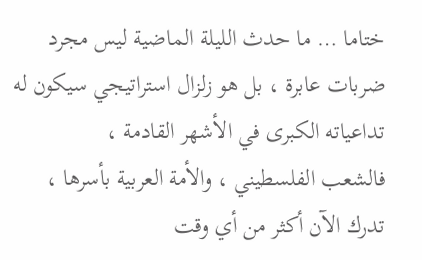ختاما … ما حدث الليلة الماضية ليس مجرد ضربات عابرة ، بل هو زلزال استراتيجي سيكون له تداعياته الكبرى في الأشهر القادمة ،
فالشعب الفلسطيني ، والأمة العربية بأسرها ، تدرك الآن أكثر من أي وقت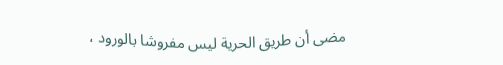مضى أن طريق الحرية ليس مفروشا بالورود ،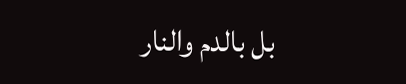بل بالدم والنار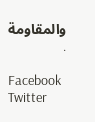والمقاومة .

Facebook
Twitter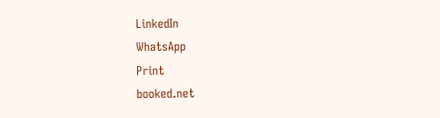LinkedIn
WhatsApp
Print
booked.net